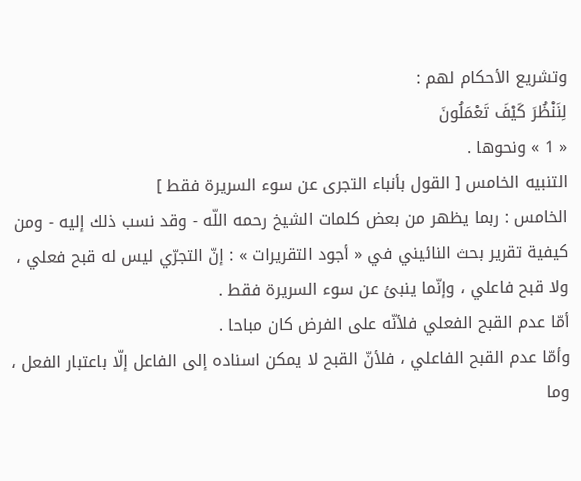وتشريع الأحكام لهم :
لِنَنْظُرَ كَيْفَ تَعْمَلُونَ
« 1 » ونحوها .
التنبيه الخامس [ القول بأنباء التجرى عن سوء السريرة فقط ]
الخامس : ربما يظهر من بعض كلمات الشيخ رحمه اللّه - وقد نسب ذلك إليه - ومن كيفية تقرير بحث النائيني في « أجود التقريرات » : إنّ التجرّي ليس له قبح فعلي ، ولا قبح فاعلي ، وإنّما ينبئ عن سوء السريرة فقط .
أمّا عدم القبح الفعلي فلأنّه على الفرض كان مباحا .
وأمّا عدم القبح الفاعلي ، فلأنّ القبح لا يمكن اسناده إلى الفاعل إلّا باعتبار الفعل ، وما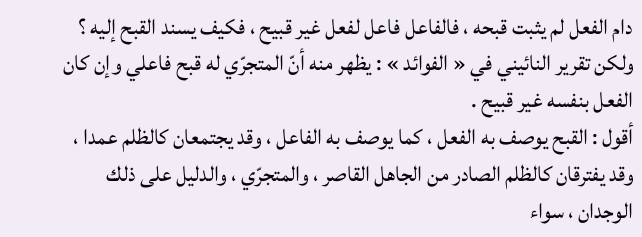دام الفعل لم يثبت قبحه ، فالفاعل فاعل لفعل غير قبيح ، فكيف يسند القبح إليه ؟
ولكن تقرير النائيني في « الفوائد » : يظهر منه أنّ المتجرّي له قبح فاعلي وإن كان الفعل بنفسه غير قبيح .
أقول : القبح يوصف به الفعل ، كما يوصف به الفاعل ، وقد يجتمعان كالظلم عمدا ، وقد يفترقان كالظلم الصادر من الجاهل القاصر ، والمتجرّي ، والدليل على ذلك الوجدان ، سواء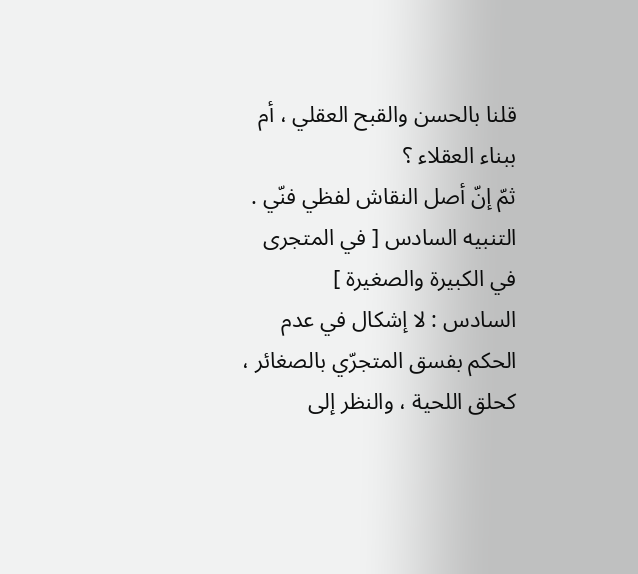قلنا بالحسن والقبح العقلي ، أم ببناء العقلاء ؟
ثمّ إنّ أصل النقاش لفظي فنّي .
التنبيه السادس [ في المتجرى في الكبيرة والصغيرة ]
السادس : لا إشكال في عدم الحكم بفسق المتجرّي بالصغائر ، كحلق اللحية ، والنظر إلى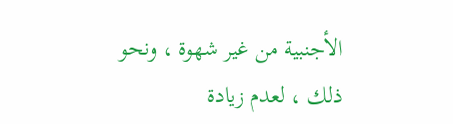الأجنبية من غير شهوة ، ونحو ذلك ، لعدم زيادة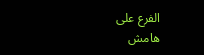الفرع على
هامش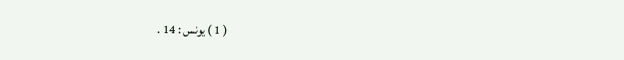( 1 ) يونس : 14 .